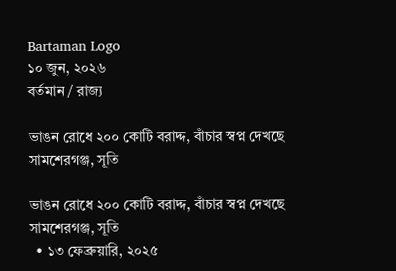Bartaman Logo
১০ জুন, ২০২৬
বর্তমান / রাজ্য

ভাঙন রোধে ২০০ কোটি বরাদ্দ, বাঁচার স্বপ্ন দেখছে সামশেরগঞ্জ, সূতি

ভাঙন রোধে ২০০ কোটি বরাদ্দ, বাঁচার স্বপ্ন দেখছে সামশেরগঞ্জ, সূতি
  • ১৩ ফেব্রুয়ারি, ২০২৫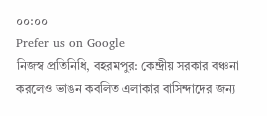০০:০০
Prefer us on Google
নিজস্ব প্রতিনিধি, বহরমপুর: কেন্দ্রীয় সরকার বঞ্চনা করলেও ভাঙন কবলিত এলাকার বাসিন্দাদের জন্য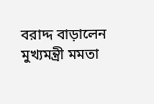বরাদ্দ বাড়ালেন মুখ্যমন্ত্রী মমতা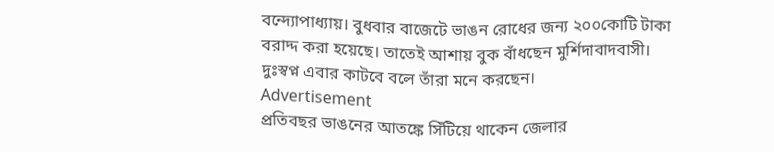বন্দ্যোপাধ্যায়। বুধবার বাজেটে ভাঙন রোধের জন্য ২০০কোটি টাকা বরাদ্দ করা হয়েছে। তাতেই আশায় বুক বাঁধছেন মুর্শিদাবাদবাসী। দুঃস্বপ্ন এবার কাটবে বলে তাঁরা মনে করছেন।
Advertisement
প্রতিবছর ভাঙনের আতঙ্কে সিঁটিয়ে থাকেন জেলার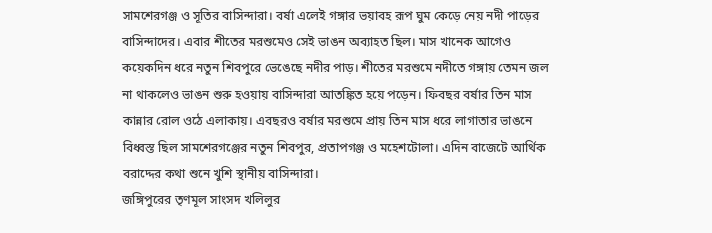সামশেরগঞ্জ ও সূতির বাসিন্দারা। বর্ষা এলেই গঙ্গার ভয়াবহ রূপ ঘুম কেড়ে নেয় নদী পাড়ের বাসিন্দাদের। এবার শীতের মরশুমেও সেই ভাঙন অব্যাহত ছিল। মাস খানেক আগেও কয়েকদিন ধরে নতুন শিবপুরে ভেঙেছে নদীর পাড়। শীতের মরশুমে নদীতে গঙ্গায় তেমন জল না থাকলেও ভাঙন শুরু হওয়ায় বাসিন্দারা আতঙ্কিত হয়ে পড়েন। ফিবছর বর্ষার তিন মাস কান্নার রোল ওঠে এলাকায়। এবছরও বর্ষার মরশুমে প্রায় তিন মাস ধরে লাগাতার ভাঙনে বিধ্বস্ত ছিল সামশেরগঞ্জের নতুন শিবপুর, প্রতাপগঞ্জ ও মহেশটোলা। এদিন বাজেটে আর্থিক বরাদ্দের কথা শুনে খুশি স্থানীয় বাসিন্দারা।
জঙ্গিপুরের তৃণমূল সাংসদ খলিলুর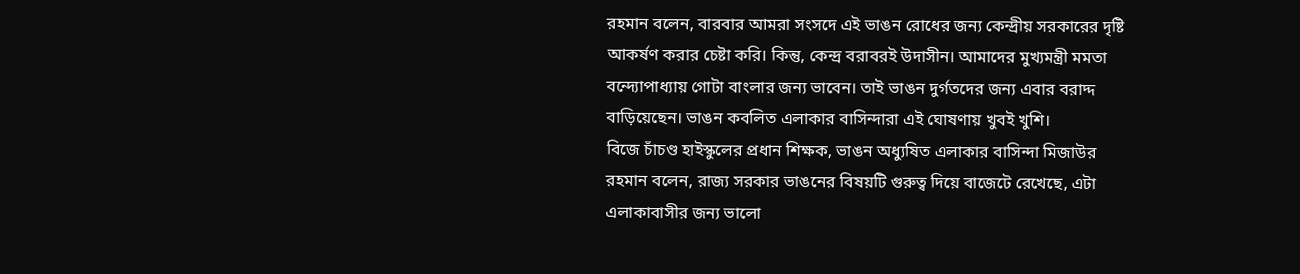রহমান বলেন, বারবার আমরা সংসদে এই ভাঙন রোধের জন্য কেন্দ্রীয় সরকারের দৃষ্টি আকর্ষণ করার চেষ্টা করি। কিন্তু, কেন্দ্র বরাবরই উদাসীন। আমাদের মুখ্যমন্ত্রী মমতা বন্দ্যোপাধ্যায় গোটা বাংলার জন্য ভাবেন। তাই ভাঙন দুর্গতদের জন্য এবার বরাদ্দ বাড়িয়েছেন। ভাঙন কবলিত এলাকার বাসিন্দারা এই ঘোষণায় খুবই খুশি।
বিজে চাঁচণ্ড হাইস্কুলের প্রধান শিক্ষক, ভাঙন অধ্যুষিত এলাকার বাসিন্দা মিজাউর রহমান বলেন, রাজ্য সরকার ভাঙনের বিষয়টি গুরুত্ব দিয়ে বাজেটে রেখেছে, এটা এলাকাবাসীর জন্য ভালো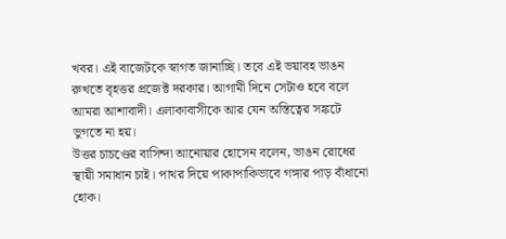খবর। এই বাজেটকে স্বাগত জানাচ্ছি। তবে এই ভয়াবহ ভাঙন রুখতে বৃহত্তর প্রজেক্ট দরকার। আগামী দিনে সেটাও হবে বলে আমরা আশাবাদী। এলাকাবাসীকে আর যেন অস্তিত্বের সঙ্কটে ভুগতে না হয়।
উত্তর চাচণ্ডের বাসিন্দা আনোয়ার হোসেন বলেন, ভাঙন রোধের স্থায়ী সমাধান চাই। পাথর দিয়ে পাকাপাকিভাবে গঙ্গার পাড় বাঁধানো হোক।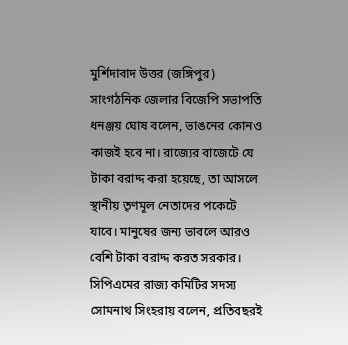মুর্শিদাবাদ উত্তর (জঙ্গিপুর) সাংগঠনিক জেলার বিজেপি সভাপতি ধনঞ্জয় ঘোষ বলেন, ভাঙনের কোনও কাজই হবে না। রাজ্যের বাজেটে যে টাকা বরাদ্দ করা হয়েছে, তা আসলে স্থানীয় তৃণমূল নেতাদের পকেটে যাবে। মানুষের জন্য ভাবলে আরও বেশি টাকা বরাদ্দ করত সরকার।
সিপিএমের রাজ্য কমিটির সদস্য সোমনাথ সিংহরায় বলেন, প্রতিবছরই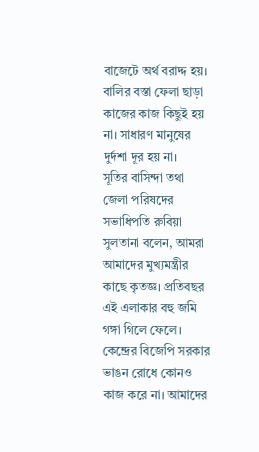বাজেটে অর্থ বরাদ্দ হয়। বালির বস্তা ফেলা ছাড়া কাজের কাজ কিছুই হয় না। সাধারণ মানুষের দুর্দশা দূর হয় না।
সূতির বাসিন্দা তথা জেলা পরিষদের সভাধিপতি রুবিয়া সুলতানা বলেন, আমরা আমাদের মুখ্যমন্ত্রীর কাছে কৃতজ্ঞ। প্রতিবছর এই এলাকার বহু জমি গঙ্গা গিলে ফেলে। কেন্দ্রের বিজেপি সরকার ভাঙন রোধে কোনও কাজ করে না। আমাদের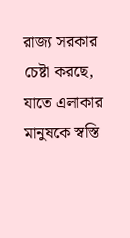রাজ্য সরকার চেষ্টা করছে, যাতে এলাকার মানুষকে স্বস্তি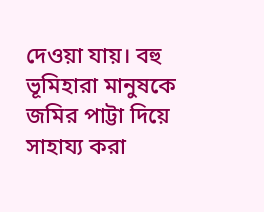দেওয়া যায়। বহু ভূমিহারা মানুষকে জমির পাট্টা দিয়ে সাহায্য করা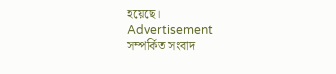হয়েছে।
Advertisement
সম্পর্কিত সংবাদ